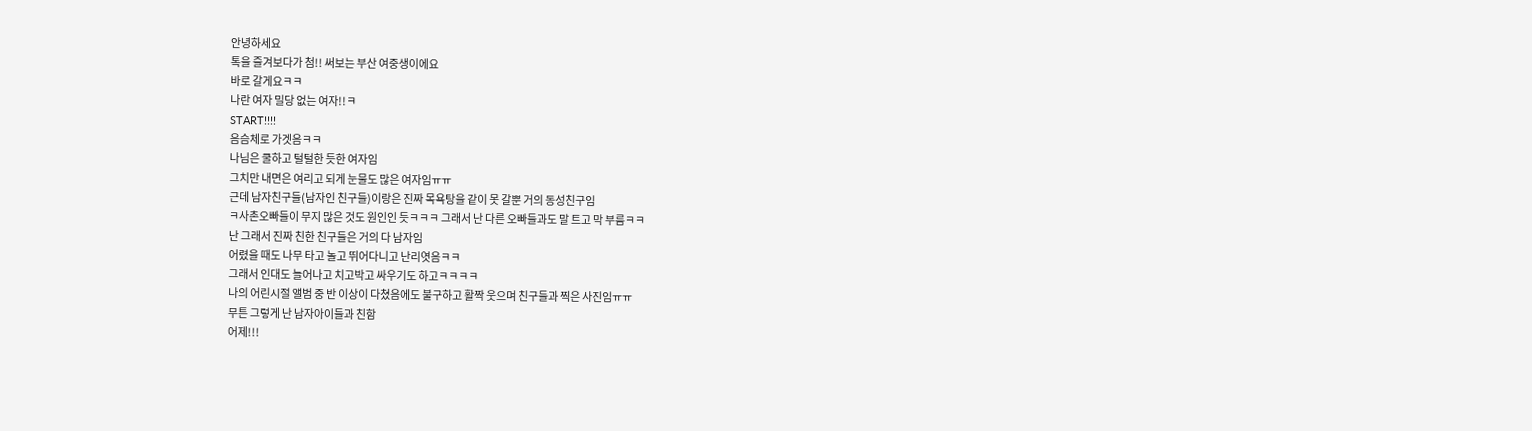안녕하세요
톡을 즐겨보다가 첨!! 써보는 부산 여중생이에요
바로 갈게요ㅋㅋ
나란 여자 밀당 없는 여자!!ㅋ
START!!!!
음슴체로 가겟음ㅋㅋ
나님은 쿨하고 털털한 듯한 여자임
그치만 내면은 여리고 되게 눈물도 많은 여자임ㅠㅠ
근데 남자친구들(남자인 친구들)이랑은 진짜 목욕탕을 같이 못 갈뿐 거의 동성친구임
ㅋ사촌오빠들이 무지 많은 것도 원인인 듯ㅋㅋㅋ 그래서 난 다른 오빠들과도 말 트고 막 부름ㅋㅋ
난 그래서 진짜 친한 친구들은 거의 다 남자임
어렸을 때도 나무 타고 놀고 뛰어다니고 난리엿음ㅋㅋ
그래서 인대도 늘어나고 치고박고 싸우기도 하고ㅋㅋㅋㅋ
나의 어린시절 앨범 중 반 이상이 다쳤음에도 불구하고 활짝 웃으며 친구들과 찍은 사진임ㅠㅠ
무튼 그렇게 난 남자아이들과 친함
어제!!!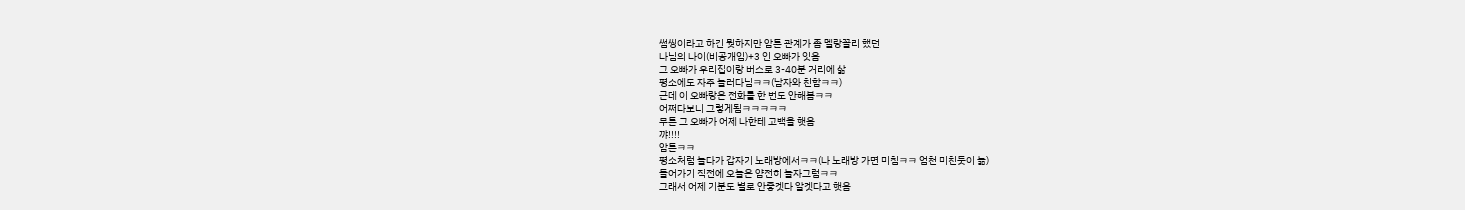썸씽이라고 하긴 뭣하지만 암튼 관계가 좀 멜랑꼴리 했던
나님의 나이(비공개임)+3 인 오빠가 잇음
그 오빠가 우리집이랑 버스로 3-40분 거리에 삶
평소에도 자주 놀러다님ㅋㅋ(남자와 친함ㅋㅋ)
근데 이 오빠랑은 전화를 한 번도 안해봄ㅋㅋ
어쩌다보니 그렇게됨ㅋㅋㅋㅋㅋ
무튼 그 오빠가 어제 나한테 고백을 햇음
꺄!!!!
암튼ㅋㅋ
평소처럼 놀다가 갑자기 노래방에서ㅋㅋ(나 노래방 가면 미침ㅋㅋ 엄천 미친듯이 놂)
들어가기 직전에 오늘은 얌전히 놀자그럼ㅋㅋ
그래서 어제 기분도 별로 안좋겟다 알겟다고 햇음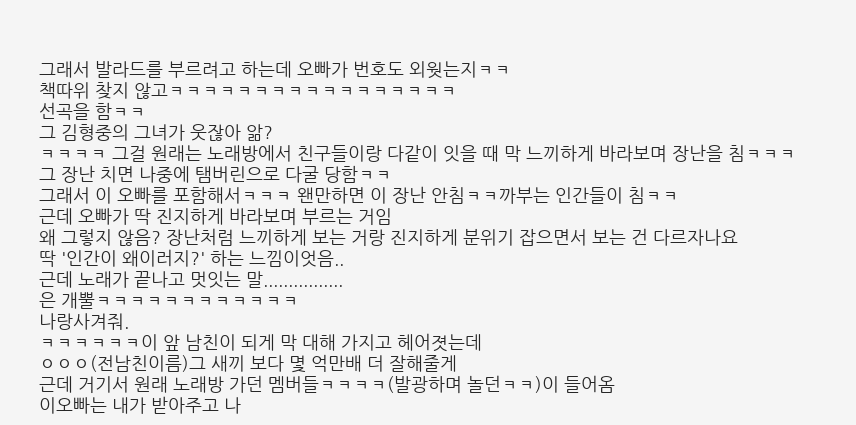그래서 발라드를 부르려고 하는데 오빠가 번호도 외웟는지ㅋㅋ
책따위 찾지 않고ㅋㅋㅋㅋㅋㅋㅋㅋㅋㅋㅋㅋㅋㅋㅋㅋㅋ
선곡을 함ㅋㅋ
그 김형중의 그녀가 웃잖아 앎?
ㅋㅋㅋㅋ 그걸 원래는 노래방에서 친구들이랑 다같이 잇을 때 막 느끼하게 바라보며 장난을 침ㅋㅋㅋ
그 장난 치면 나중에 탬버린으로 다굴 당함ㅋㅋ
그래서 이 오빠를 포함해서ㅋㅋㅋ 왠만하면 이 장난 안침ㅋㅋ까부는 인간들이 침ㅋㅋ
근데 오빠가 딱 진지하게 바라보며 부르는 거임
왜 그렇지 않음? 장난처럼 느끼하게 보는 거랑 진지하게 분위기 잡으면서 보는 건 다르자나요
딱 '인간이 왜이러지?' 하는 느낌이엇음..
근데 노래가 끝나고 멋잇는 말................
은 개뿔ㅋㅋㅋㅋㅋㅋㅋㅋㅋㅋㅋㅋ
나랑사겨줘.
ㅋㅋㅋㅋㅋㅋ이 앞 남친이 되게 막 대해 가지고 헤어졋는데
ㅇㅇㅇ(전남친이름)그 새끼 보다 몇 억만배 더 잘해줄게
근데 거기서 원래 노래방 가던 멤버들ㅋㅋㅋㅋ(발광하며 놀던ㅋㅋ)이 들어옴
이오빠는 내가 받아주고 나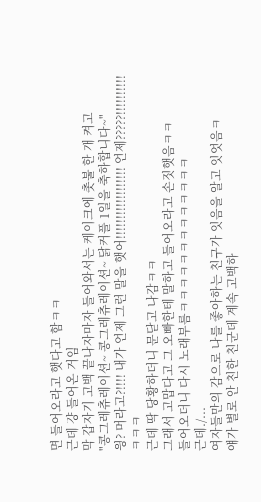면 들어오라고 햇다고 함ㅋㅋ
근데 걍 들어온 거임
막 갑자기 고백 끝나자마자 들어와서는 케이크에 촛불 한 개 켜고
"콩그레츄레이션~ 콩그레츄레이션~ 닭커플 1일을 축하합니다~"
읭? 머라고?!!!! 내가 언제 그런 말을 햇어!!!!!!!!!!!!!!!!!! 언제?????!!!!!!!!!!
ㅋㅋㅋ
근데 딱 당황하더니 문닫고 나감ㅋㅋ
그래서 고맙다고 그 오빠한테 말하고 들어오라고 손짓햇음ㅋㅋ
들어오더니 다시 노래부름ㅋㅋㅋㅋㅋㅋㅋㅋㅋㅋㅋㅋㅋ
근데./...
여자들만의 감으로 나를 좋아하는 친구가 잇음을 알고 잇엇음ㅋ
얘가 별로 안 친한 친군데 계속 고백하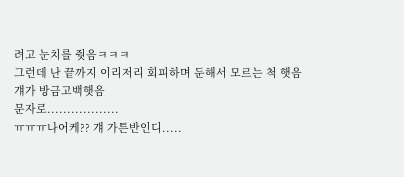려고 눈치를 줫음ㅋㅋㅋ
그런데 난 끝까지 이리저리 회피하며 둔해서 모르는 척 햇음
걔가 방금고백햇음
문자로..................
ㅠㅠㅠ나어케?? 걔 가튼반인디.....